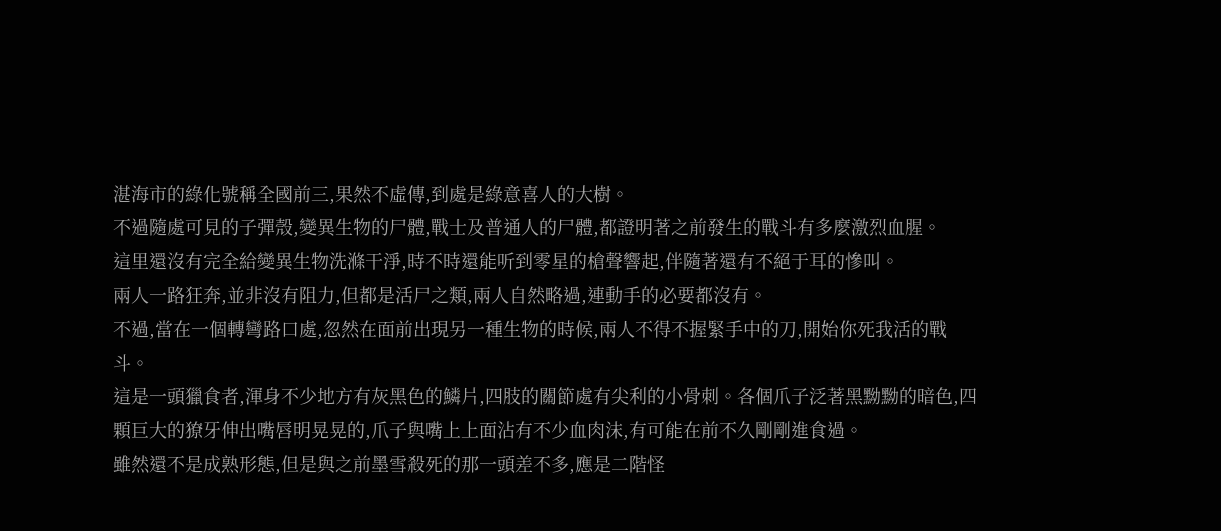湛海市的綠化號稱全國前三,果然不虛傳,到處是綠意喜人的大樹。
不過隨處可見的子彈殼,變異生物的尸體,戰士及普通人的尸體,都證明著之前發生的戰斗有多麼激烈血腥。
這里還沒有完全給變異生物洗滌干淨,時不時還能听到零星的槍聲響起,伴隨著還有不絕于耳的慘叫。
兩人一路狂奔,並非沒有阻力,但都是活尸之類,兩人自然略過,連動手的必要都沒有。
不過,當在一個轉彎路口處,忽然在面前出現另一種生物的時候,兩人不得不握緊手中的刀,開始你死我活的戰斗。
這是一頭獵食者,渾身不少地方有灰黑色的鱗片,四肢的關節處有尖利的小骨刺。各個爪子泛著黑黝黝的暗色,四顆巨大的獠牙伸出嘴唇明晃晃的,爪子與嘴上上面沾有不少血肉沫,有可能在前不久剛剛進食過。
雖然還不是成熟形態,但是與之前墨雪殺死的那一頭差不多,應是二階怪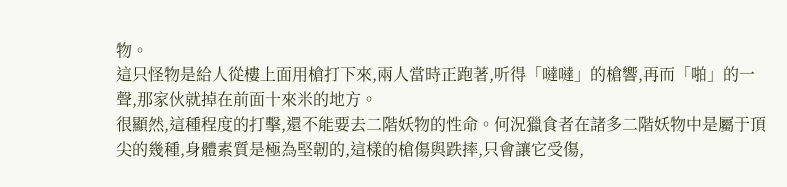物。
這只怪物是給人從樓上面用槍打下來,兩人當時正跑著,听得「噠噠」的槍響,再而「啪」的一聲,那家伙就掉在前面十來米的地方。
很顯然,這種程度的打擊,還不能要去二階妖物的性命。何況獵食者在諸多二階妖物中是屬于頂尖的幾種,身體素質是極為堅韌的,這樣的槍傷與跌摔,只會讓它受傷,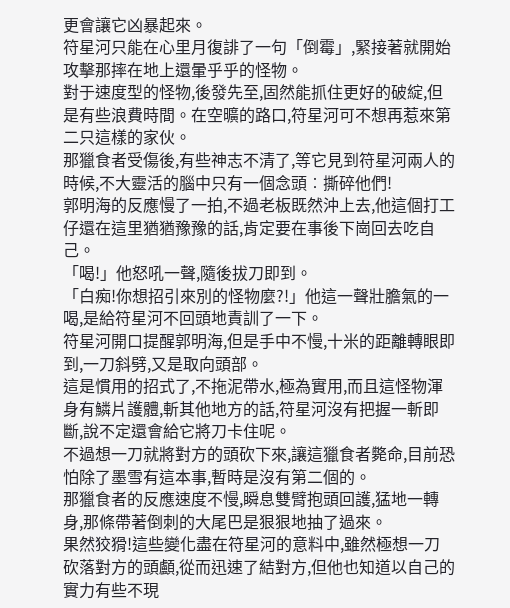更會讓它凶暴起來。
符星河只能在心里月復誹了一句「倒霉」,緊接著就開始攻擊那摔在地上還暈乎乎的怪物。
對于速度型的怪物,後發先至,固然能抓住更好的破綻,但是有些浪費時間。在空曠的路口,符星河可不想再惹來第二只這樣的家伙。
那獵食者受傷後,有些神志不清了,等它見到符星河兩人的時候,不大靈活的腦中只有一個念頭︰撕碎他們!
郭明海的反應慢了一拍,不過老板既然沖上去,他這個打工仔還在這里猶猶豫豫的話,肯定要在事後下崗回去吃自己。
「喝!」他怒吼一聲,隨後拔刀即到。
「白痴!你想招引來別的怪物麼?!」他這一聲壯膽氣的一喝,是給符星河不回頭地責訓了一下。
符星河開口提醒郭明海,但是手中不慢,十米的距離轉眼即到,一刀斜劈,又是取向頭部。
這是慣用的招式了,不拖泥帶水,極為實用,而且這怪物渾身有鱗片護體,斬其他地方的話,符星河沒有把握一斬即斷,說不定還會給它將刀卡住呢。
不過想一刀就將對方的頭砍下來,讓這獵食者斃命,目前恐怕除了墨雪有這本事,暫時是沒有第二個的。
那獵食者的反應速度不慢,瞬息雙臂抱頭回護,猛地一轉身,那條帶著倒刺的大尾巴是狠狠地抽了過來。
果然狡猾!這些變化盡在符星河的意料中,雖然極想一刀砍落對方的頭顱,從而迅速了結對方,但他也知道以自己的實力有些不現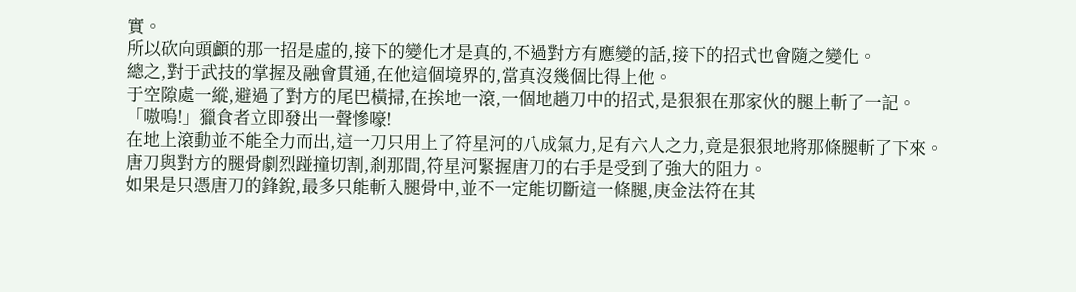實。
所以砍向頭顱的那一招是虛的,接下的變化才是真的,不過對方有應變的話,接下的招式也會隨之變化。
總之,對于武技的掌握及融會貫通,在他這個境界的,當真沒幾個比得上他。
于空隙處一縱,避過了對方的尾巴橫掃,在挨地一滾,一個地趟刀中的招式,是狠狠在那家伙的腿上斬了一記。
「嗷嗚!」獵食者立即發出一聲慘嚎!
在地上滾動並不能全力而出,這一刀只用上了符星河的八成氣力,足有六人之力,竟是狠狠地將那條腿斬了下來。
唐刀與對方的腿骨劇烈踫撞切割,剎那間,符星河緊握唐刀的右手是受到了強大的阻力。
如果是只憑唐刀的鋒銳,最多只能斬入腿骨中,並不一定能切斷這一條腿,庚金法符在其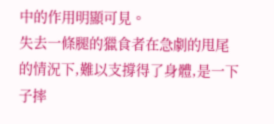中的作用明顯可見。
失去一條腿的獵食者在急劇的甩尾的情況下,難以支撐得了身體,是一下子摔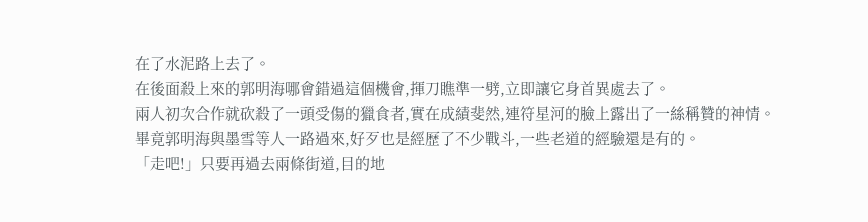在了水泥路上去了。
在後面殺上來的郭明海哪會錯過這個機會,揮刀瞧準一劈,立即讓它身首異處去了。
兩人初次合作就砍殺了一頭受傷的獵食者,實在成績斐然,連符星河的臉上露出了一絲稱贊的神情。
畢竟郭明海與墨雪等人一路過來,好歹也是經歷了不少戰斗,一些老道的經驗還是有的。
「走吧!」只要再過去兩條街道,目的地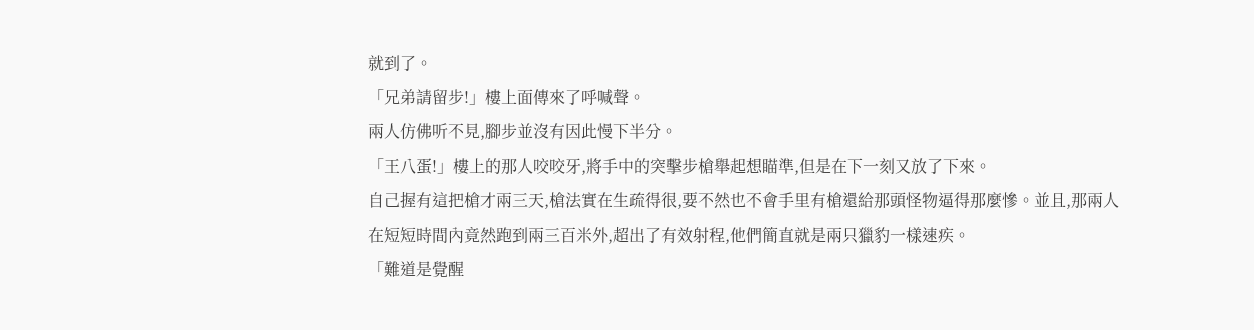就到了。
「兄弟請留步!」樓上面傳來了呼喊聲。
兩人仿佛听不見,腳步並沒有因此慢下半分。
「王八蛋!」樓上的那人咬咬牙,將手中的突擊步槍舉起想瞄準,但是在下一刻又放了下來。
自己握有這把槍才兩三天,槍法實在生疏得很,要不然也不會手里有槍還給那頭怪物逼得那麼慘。並且,那兩人在短短時間內竟然跑到兩三百米外,超出了有效射程,他們簡直就是兩只獵豹一樣速疾。
「難道是覺醒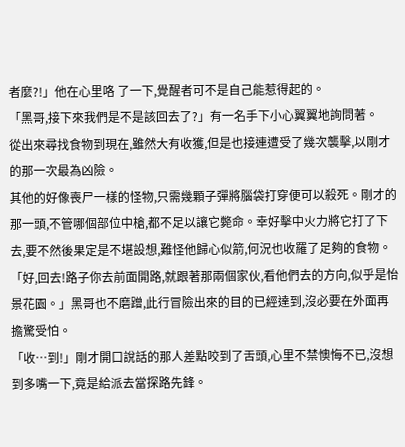者麼?!」他在心里咯 了一下,覺醒者可不是自己能惹得起的。
「黑哥,接下來我們是不是該回去了?」有一名手下小心翼翼地詢問著。
從出來尋找食物到現在,雖然大有收獲,但是也接連遭受了幾次襲擊,以剛才的那一次最為凶險。
其他的好像喪尸一樣的怪物,只需幾顆子彈將腦袋打穿便可以殺死。剛才的那一頭,不管哪個部位中槍,都不足以讓它斃命。幸好擊中火力將它打了下去,要不然後果定是不堪設想,難怪他歸心似箭,何況也收羅了足夠的食物。
「好,回去!路子你去前面開路,就跟著那兩個家伙,看他們去的方向,似乎是怡景花園。」黑哥也不磨蹭,此行冒險出來的目的已經達到,沒必要在外面再擔驚受怕。
「收…到!」剛才開口說話的那人差點咬到了舌頭,心里不禁懊悔不已,沒想到多嘴一下,竟是給派去當探路先鋒。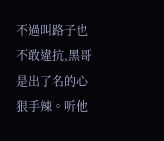不過叫路子也不敢違抗,黑哥是出了名的心狠手辣。听他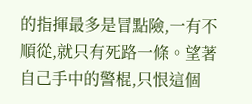的指揮最多是冒點險,一有不順從,就只有死路一條。望著自己手中的警棍,只恨這個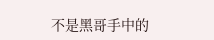不是黑哥手中的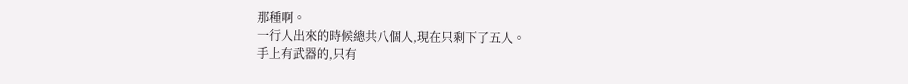那種啊。
一行人出來的時候總共八個人,現在只剩下了五人。
手上有武器的,只有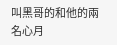叫黑哥的和他的兩名心月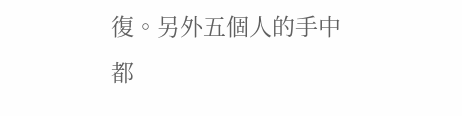復。另外五個人的手中都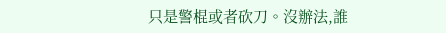只是警棍或者砍刀。沒辦法,誰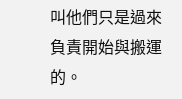叫他們只是過來負責開始與搬運的。